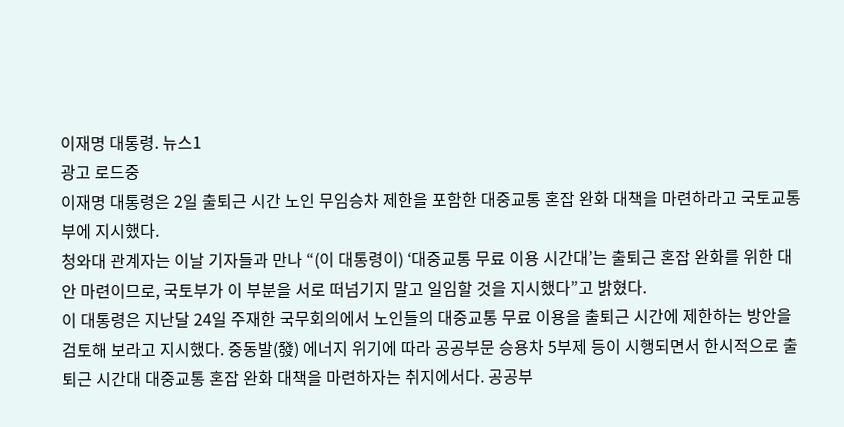이재명 대통령. 뉴스1
광고 로드중
이재명 대통령은 2일 출퇴근 시간 노인 무임승차 제한을 포함한 대중교통 혼잡 완화 대책을 마련하라고 국토교통부에 지시했다.
청와대 관계자는 이날 기자들과 만나 “(이 대통령이) ‘대중교통 무료 이용 시간대’는 출퇴근 혼잡 완화를 위한 대안 마련이므로, 국토부가 이 부분을 서로 떠넘기지 말고 일임할 것을 지시했다”고 밝혔다.
이 대통령은 지난달 24일 주재한 국무회의에서 노인들의 대중교통 무료 이용을 출퇴근 시간에 제한하는 방안을 검토해 보라고 지시했다. 중동발(發) 에너지 위기에 따라 공공부문 승용차 5부제 등이 시행되면서 한시적으로 출퇴근 시간대 대중교통 혼잡 완화 대책을 마련하자는 취지에서다. 공공부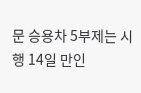문 승용차 5부제는 시행 14일 만인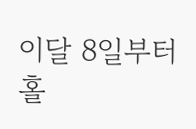이달 8일부터 홀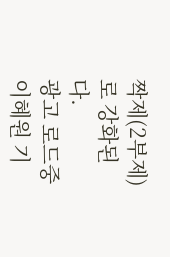짝제(2부제)로 강화된다.
광고 로드중
이혜원 기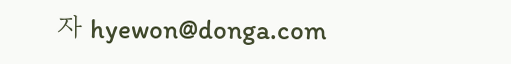자 hyewon@donga.com